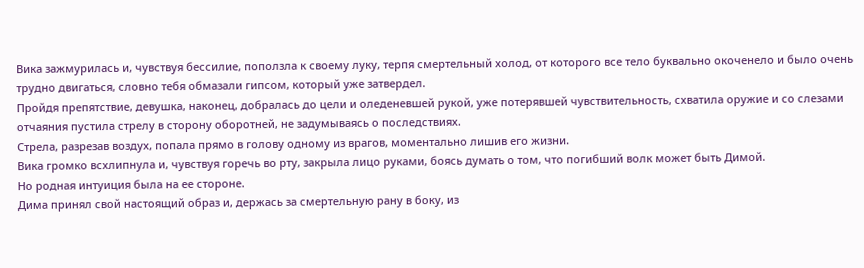Вика зажмурилась и, чувствуя бессилие, поползла к своему луку, терпя смертельный холод, от которого все тело буквально окоченело и было очень трудно двигаться, словно тебя обмазали гипсом, который уже затвердел.
Пройдя препятствие, девушка, наконец, добралась до цели и оледеневшей рукой, уже потерявшей чувствительность, схватила оружие и со слезами отчаяния пустила стрелу в сторону оборотней, не задумываясь о последствиях.
Стрела, разрезав воздух, попала прямо в голову одному из врагов, моментально лишив его жизни.
Вика громко всхлипнула и, чувствуя горечь во рту, закрыла лицо руками, боясь думать о том, что погибший волк может быть Димой.
Но родная интуиция была на ее стороне.
Дима принял свой настоящий образ и, держась за смертельную рану в боку, из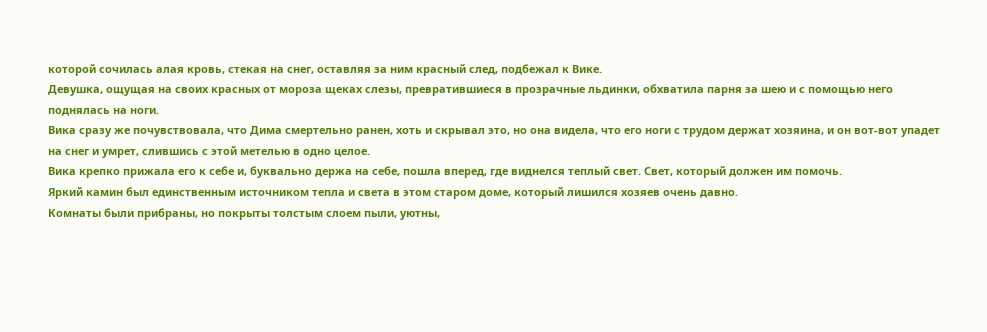которой сочилась алая кровь, стекая на снег, оставляя за ним красный след, подбежал к Вике.
Девушка, ощущая на своих красных от мороза щеках слезы, превратившиеся в прозрачные льдинки, обхватила парня за шею и с помощью него поднялась на ноги.
Вика сразу же почувствовала, что Дима смертельно ранен, хоть и скрывал это, но она видела, что его ноги с трудом держат хозяина, и он вот-вот упадет на снег и умрет, слившись с этой метелью в одно целое.
Вика крепко прижала его к себе и, буквально держа на себе, пошла вперед, где виднелся теплый свет. Свет, который должен им помочь.
Яркий камин был единственным источником тепла и света в этом старом доме, который лишился хозяев очень давно.
Комнаты были прибраны, но покрыты толстым слоем пыли, уютны,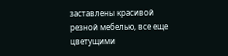заставлены красивой резной мебелью, все еще цветущими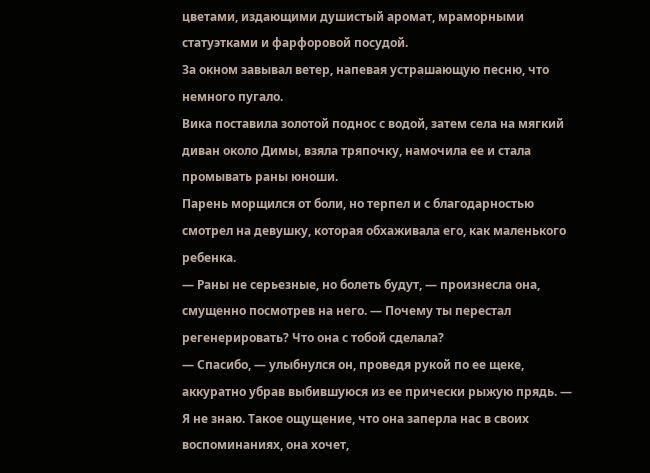цветами, издающими душистый аромат, мраморными статуэтками и фарфоровой посудой.
За окном завывал ветер, напевая устрашающую песню, что немного пугало.
Вика поставила золотой поднос с водой, затем села на мягкий диван около Димы, взяла тряпочку, намочила ее и стала промывать раны юноши.
Парень морщился от боли, но терпел и с благодарностью смотрел на девушку, которая обхаживала его, как маленького ребенка.
— Раны не серьезные, но болеть будут, — произнесла она, смущенно посмотрев на него. — Почему ты перестал регенерировать? Что она с тобой сделала?
— Спасибо, — улыбнулся он, проведя рукой по ее щеке, аккуратно убрав выбившуюся из ее прически рыжую прядь. — Я не знаю. Такое ощущение, что она заперла нас в своих воспоминаниях, она хочет,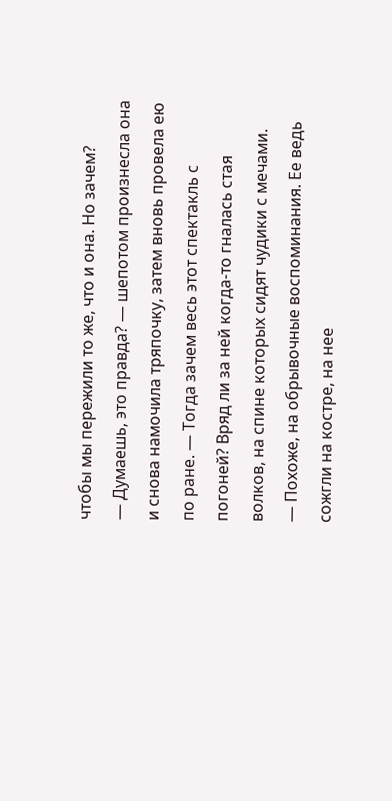чтобы мы пережили то же, что и она. Но зачем?
— Думаешь, это правда? — шепотом произнесла она и снова намочила тряпочку, затем вновь провела ею по ране. — Тогда зачем весь этот спектакль с погоней? Вряд ли за ней когда-то гналась стая волков, на спине которых сидят чудики с мечами.
— Похоже, на обрывочные воспоминания. Ее ведь сожгли на костре, на нее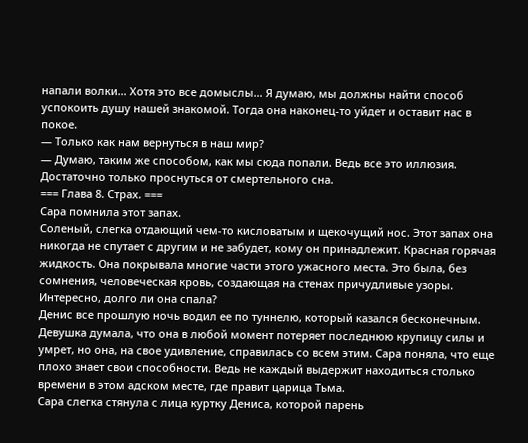напали волки… Хотя это все домыслы… Я думаю, мы должны найти способ успокоить душу нашей знакомой. Тогда она наконец-то уйдет и оставит нас в покое.
— Только как нам вернуться в наш мир?
— Думаю, таким же способом, как мы сюда попали. Ведь все это иллюзия. Достаточно только проснуться от смертельного сна.
=== Глава 8. Страх. ===
Сара помнила этот запах.
Соленый, слегка отдающий чем-то кисловатым и щекочущий нос. Этот запах она никогда не спутает с другим и не забудет, кому он принадлежит. Красная горячая жидкость. Она покрывала многие части этого ужасного места. Это была, без сомнения, человеческая кровь, создающая на стенах причудливые узоры.
Интересно, долго ли она спала?
Денис все прошлую ночь водил ее по туннелю, который казался бесконечным. Девушка думала, что она в любой момент потеряет последнюю крупицу силы и умрет, но она, на свое удивление, справилась со всем этим. Сара поняла, что еще плохо знает свои способности. Ведь не каждый выдержит находиться столько времени в этом адском месте, где правит царица Тьма.
Сара слегка стянула с лица куртку Дениса, которой парень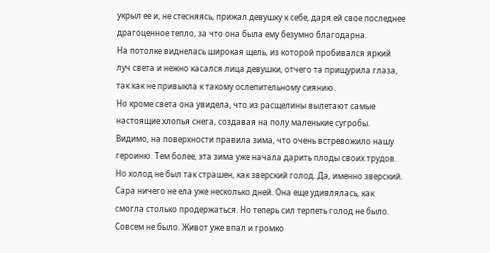укрыл ее и, не стесняясь, прижал девушку к себе, даря ей свое последнее драгоценное тепло, за что она была ему безумно благодарна.
На потолке виднелась широкая щель, из которой пробивался яркий луч света и нежно касался лица девушки, отчего та прищурила глаза, так как не привыкла к такому ослепительному сиянию.
Но кроме света она увидела, что из расщелины вылетают самые настоящие хлопья снега, создавая на полу маленькие сугробы. Видимо, на поверхности правила зима, что очень встревожило нашу героиню. Тем более, эта зима уже начала дарить плоды своих трудов.
Но холод не был так страшен, как зверский голод. Да, именно зверский. Сара ничего не ела уже несколько дней. Она еще удивлялась, как смогла столько продержаться. Но теперь сил терпеть голод не было. Совсем не было. Живот уже впал и громко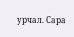урчал. Сара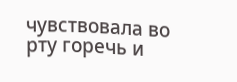чувствовала во рту горечь и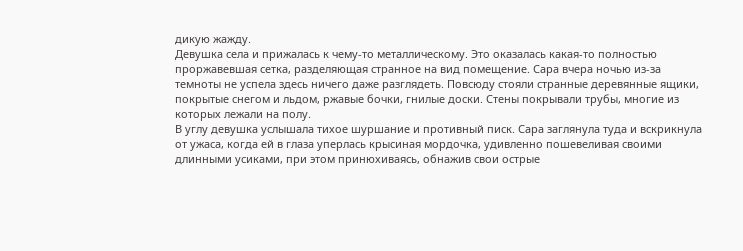дикую жажду.
Девушка села и прижалась к чему-то металлическому. Это оказалась какая-то полностью проржавевшая сетка, разделяющая странное на вид помещение. Сара вчера ночью из-за темноты не успела здесь ничего даже разглядеть. Повсюду стояли странные деревянные ящики, покрытые снегом и льдом, ржавые бочки, гнилые доски. Стены покрывали трубы, многие из которых лежали на полу.
В углу девушка услышала тихое шуршание и противный писк. Сара заглянула туда и вскрикнула от ужаса, когда ей в глаза уперлась крысиная мордочка, удивленно пошевеливая своими длинными усиками, при этом принюхиваясь, обнажив свои острые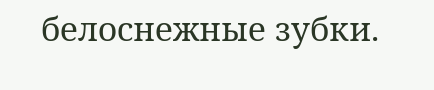белоснежные зубки.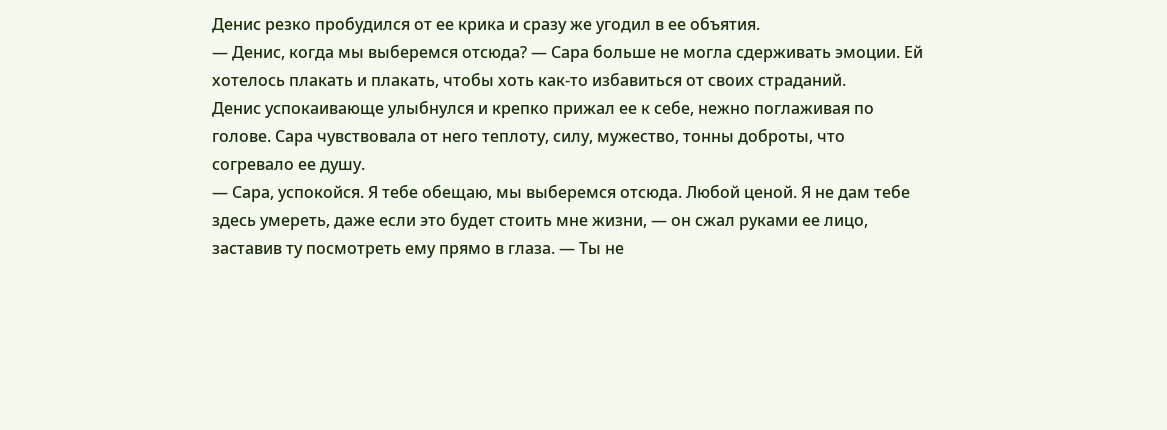Денис резко пробудился от ее крика и сразу же угодил в ее объятия.
— Денис, когда мы выберемся отсюда? — Сара больше не могла сдерживать эмоции. Ей хотелось плакать и плакать, чтобы хоть как-то избавиться от своих страданий.
Денис успокаивающе улыбнулся и крепко прижал ее к себе, нежно поглаживая по голове. Сара чувствовала от него теплоту, силу, мужество, тонны доброты, что согревало ее душу.
— Сара, успокойся. Я тебе обещаю, мы выберемся отсюда. Любой ценой. Я не дам тебе здесь умереть, даже если это будет стоить мне жизни, — он сжал руками ее лицо, заставив ту посмотреть ему прямо в глаза. — Ты не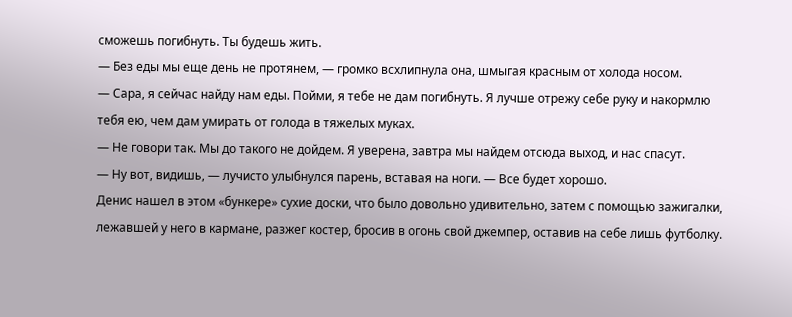сможешь погибнуть. Ты будешь жить.
— Без еды мы еще день не протянем, — громко всхлипнула она, шмыгая красным от холода носом.
— Сара, я сейчас найду нам еды. Пойми, я тебе не дам погибнуть. Я лучше отрежу себе руку и накормлю тебя ею, чем дам умирать от голода в тяжелых муках.
— Не говори так. Мы до такого не дойдем. Я уверена, завтра мы найдем отсюда выход, и нас спасут.
— Ну вот, видишь, — лучисто улыбнулся парень, вставая на ноги. — Все будет хорошо.
Денис нашел в этом «бункере» сухие доски, что было довольно удивительно, затем с помощью зажигалки, лежавшей у него в кармане, разжег костер, бросив в огонь свой джемпер, оставив на себе лишь футболку.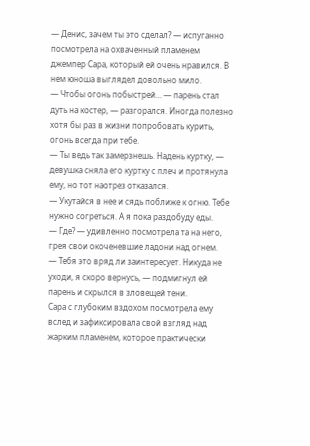— Денис, зачем ты это сделал? — испуганно посмотрела на охваченный пламенем джемпер Сара, который ей очень нравился. В нем юноша выглядел довольно мило.
— Чтобы огонь побыстрей… — парень стал дуть на костер, — разгорался. Иногда полезно хотя бы раз в жизни попробовать курить, огонь всегда при тебе.
— Ты ведь так замерзнешь. Надень куртку, — девушка сняла его куртку с плеч и протянула ему, но тот наотрез отказался.
— Укутайся в нее и сядь поближе к огню. Тебе нужно согреться. А я пока раздобуду еды.
— Где? — удивленно посмотрела та на него, грея свои окоченевшие ладони над огнем.
— Тебя это вряд ли заинтересует. Никуда не уходи, я скоро вернусь, — подмигнул ей парень и скрылся в зловещей тени.
Сара с глубоким вздохом посмотрела ему вслед и зафиксировала свой взгляд над жарким пламенем, которое практически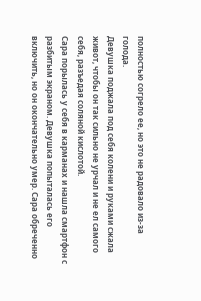полностью согрело ее, но это не радовало из-за голода.
Девушка поджала под себя колени и руками сжала живот, чтобы он так сильно не урчал и не ел самого себя, разъедая соляной кислотой.
Сара порылась у себя в карманах и нашла смартфон с разбитым экраном. Девушка попыталась его включить, но он окончательно умер. Сара обреченно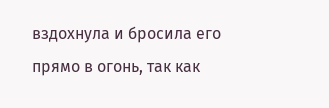вздохнула и бросила его прямо в огонь, так как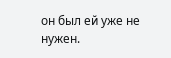он был ей уже не нужен.